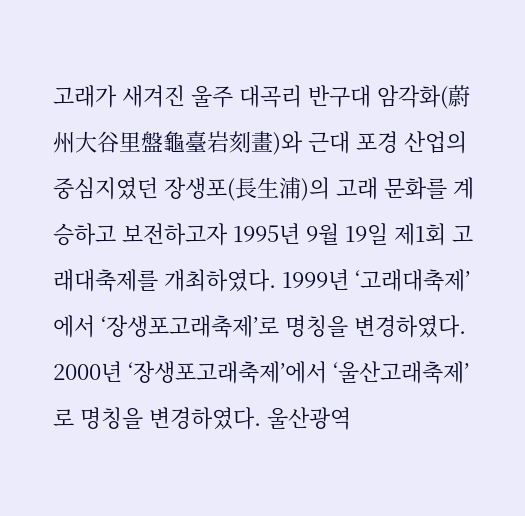고래가 새겨진 울주 대곡리 반구대 암각화(蔚州大谷里盤龜臺岩刻畫)와 근대 포경 산업의 중심지였던 장생포(長生浦)의 고래 문화를 계승하고 보전하고자 1995년 9월 19일 제1회 고래대축제를 개최하였다. 1999년 ‘고래대축제’에서 ‘장생포고래축제’로 명칭을 변경하였다. 2000년 ‘장생포고래축제’에서 ‘울산고래축제’로 명칭을 변경하였다. 울산광역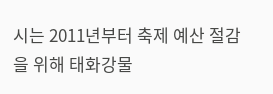시는 2011년부터 축제 예산 절감을 위해 태화강물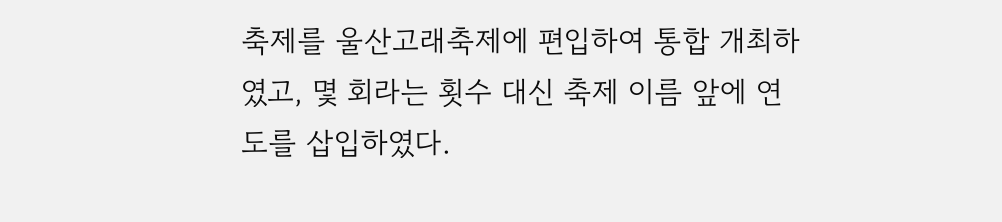축제를 울산고래축제에 편입하여 통합 개최하였고, 몇 회라는 횟수 대신 축제 이름 앞에 연도를 삽입하였다.